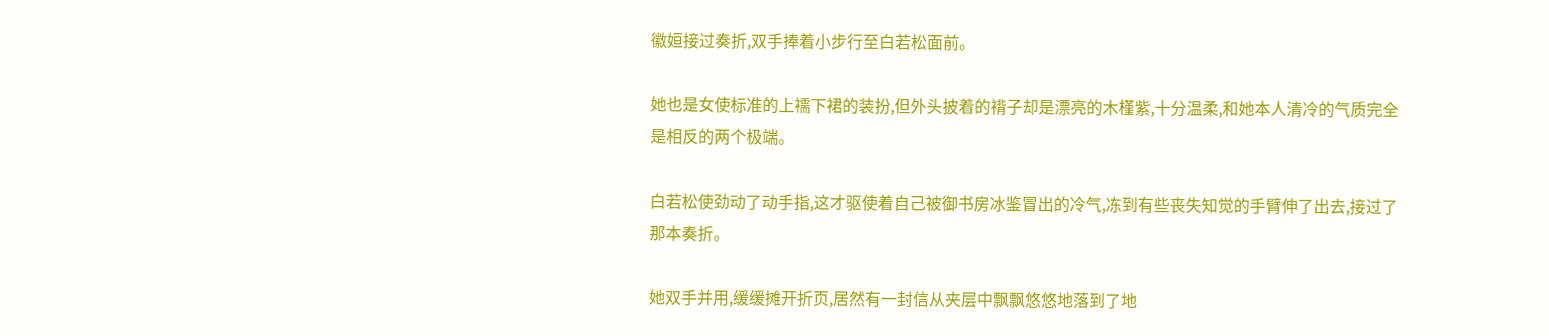徽姮接过奏折,双手捧着小步行至白若松面前。

她也是女使标准的上襦下裙的装扮,但外头披着的褙子却是漂亮的木槿紫,十分温柔,和她本人清冷的气质完全是相反的两个极端。

白若松使劲动了动手指,这才驱使着自己被御书房冰鉴冒出的冷气,冻到有些丧失知觉的手臂伸了出去,接过了那本奏折。

她双手并用,缓缓摊开折页,居然有一封信从夹层中飘飘悠悠地落到了地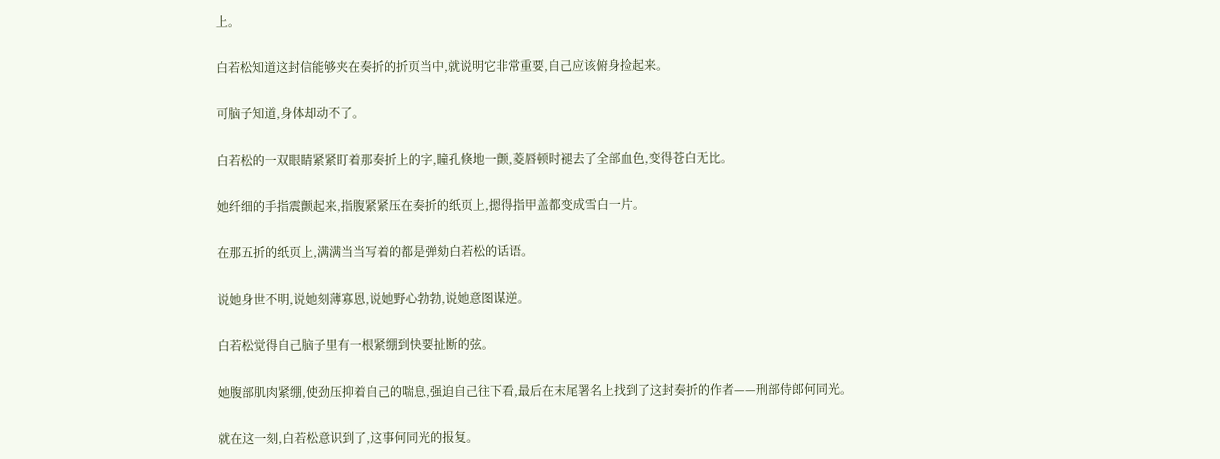上。

白若松知道这封信能够夹在奏折的折页当中,就说明它非常重要,自己应该俯身捡起来。

可脑子知道,身体却动不了。

白若松的一双眼睛紧紧盯着那奏折上的字,瞳孔倏地一颤,菱唇顿时褪去了全部血色,变得苍白无比。

她纤细的手指震颤起来,指腹紧紧压在奏折的纸页上,摁得指甲盖都变成雪白一片。

在那五折的纸页上,满满当当写着的都是弹劾白若松的话语。

说她身世不明,说她刻薄寡恩,说她野心勃勃,说她意图谋逆。

白若松觉得自己脑子里有一根紧绷到快要扯断的弦。

她腹部肌肉紧绷,使劲压抑着自己的喘息,强迫自己往下看,最后在末尾署名上找到了这封奏折的作者——刑部侍郎何同光。

就在这一刻,白若松意识到了,这事何同光的报复。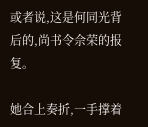或者说,这是何同光背后的,尚书令佘荣的报复。

她合上奏折,一手撑着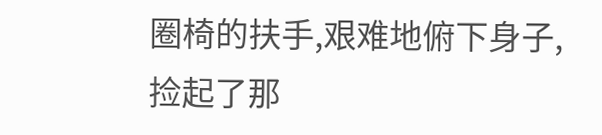圈椅的扶手,艰难地俯下身子,捡起了那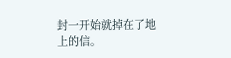封一开始就掉在了地上的信。